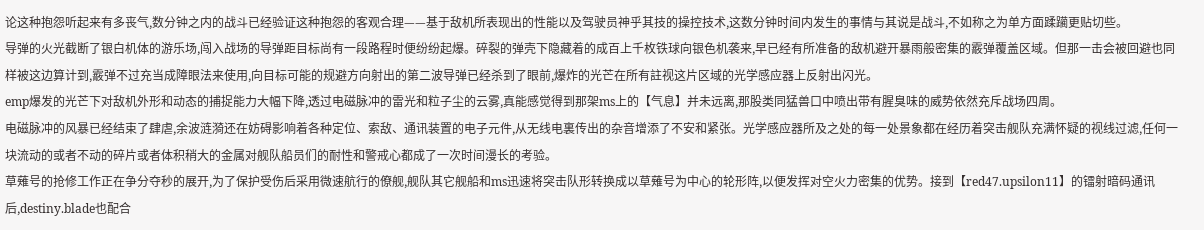论这种抱怨听起来有多丧气,数分钟之内的战斗已经验证这种抱怨的客观合理——基于敌机所表现出的性能以及驾驶员神乎其技的操控技术,这数分钟时间内发生的事情与其说是战斗,不如称之为单方面蹂躏更贴切些。
导弹的火光截断了银白机体的游乐场,闯入战场的导弹距目标尚有一段路程时便纷纷起爆。碎裂的弹壳下隐藏着的成百上千枚铁球向银色机袭来,早已经有所准备的敌机避开暴雨般密集的霰弹覆盖区域。但那一击会被回避也同样被这边算计到,霰弹不过充当成障眼法来使用,向目标可能的规避方向射出的第二波导弹已经杀到了眼前,爆炸的光芒在所有註视这片区域的光学感应器上反射出闪光。
emp爆发的光芒下对敌机外形和动态的捕捉能力大幅下降,透过电磁脉冲的雷光和粒子尘的云雾,真能感觉得到那架ms上的【气息】并未远离,那股类同猛兽口中喷出带有腥臭味的威势依然充斥战场四周。
电磁脉冲的风暴已经结束了肆虐,余波涟漪还在妨碍影响着各种定位、索敌、通讯装置的电子元件,从无线电裏传出的杂音增添了不安和紧张。光学感应器所及之处的每一处景象都在经历着突击舰队充满怀疑的视线过滤,任何一块流动的或者不动的碎片或者体积稍大的金属对舰队船员们的耐性和警戒心都成了一次时间漫长的考验。
草薙号的抢修工作正在争分夺秒的展开,为了保护受伤后采用微速航行的僚舰,舰队其它舰船和ms迅速将突击队形转换成以草薙号为中心的轮形阵,以便发挥对空火力密集的优势。接到【red47.upsilon11】的镭射暗码通讯后,destiny.blade也配合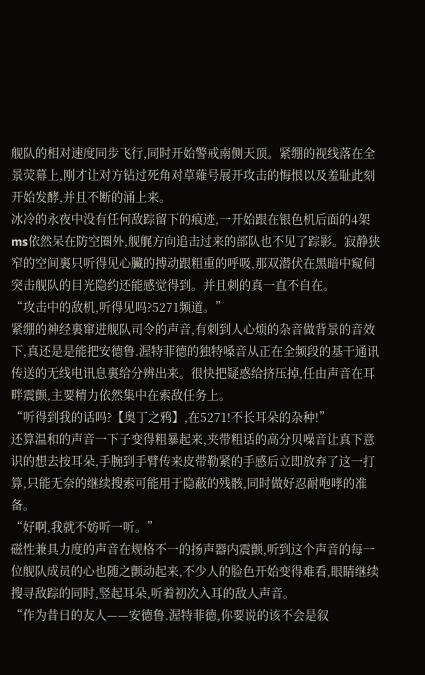舰队的相对速度同步飞行,同时开始警戒南侧天顶。紧绷的视线落在全景荧幕上,刚才让对方钻过死角对草薙号展开攻击的悔恨以及羞耻此刻开始发酵,并且不断的涌上来。
冰冷的永夜中没有任何敌踪留下的痕迹,一开始跟在银色机后面的4架ms依然呆在防空圈外,舰艉方向追击过来的部队也不见了踪影。寂静狭窄的空间裏只听得见心臟的搏动跟粗重的呼吸,那双潜伏在黑暗中窥伺突击舰队的目光隐约还能感觉得到。并且刺的真一直不自在。
“攻击中的敌机,听得见吗?5271频道。”
紧绷的神经裏窜进舰队司令的声音,有刺到人心烦的杂音做背景的音效下,真还是是能把安德鲁.渥特菲德的独特嗓音从正在全频段的基干通讯传送的无线电讯息裏给分辨出来。很快把疑惑给挤压掉,任由声音在耳畔震颤,主要精力依然集中在索敌任务上。
“听得到我的话吗?【奥丁之鸦】,在5271!不长耳朵的杂种!”
还算温和的声音一下子变得粗暴起来,夹带粗话的高分贝噪音让真下意识的想去按耳朵,手腕到手臂传来皮带勒紧的手感后立即放弃了这一打算,只能无奈的继续搜索可能用于隐蔽的残骸,同时做好忍耐咆哮的准备。
“好啊,我就不妨听一听。”
磁性兼具力度的声音在规格不一的扬声器内震颤,听到这个声音的每一位舰队成员的心也随之颤动起来,不少人的脸色开始变得难看,眼睛继续搜寻敌踪的同时,竖起耳朵,听着初次入耳的敌人声音。
“作为昔日的友人——安德鲁.渥特菲德,你要说的该不会是叙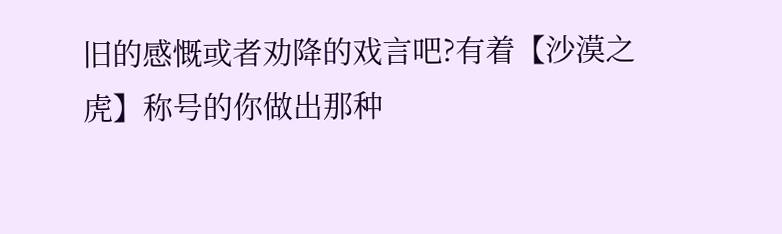旧的感慨或者劝降的戏言吧?有着【沙漠之虎】称号的你做出那种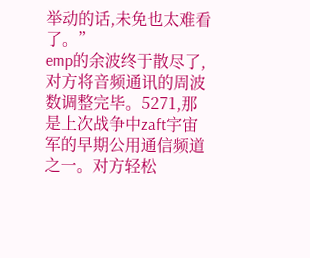举动的话,未免也太难看了。”
emp的余波终于散尽了,对方将音频通讯的周波数调整完毕。5271,那是上次战争中zaft宇宙军的早期公用通信频道之一。对方轻松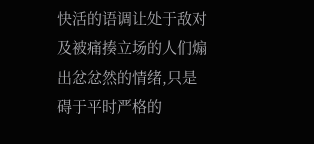快活的语调让处于敌对及被痛揍立场的人们煽出忿忿然的情绪,只是碍于平时严格的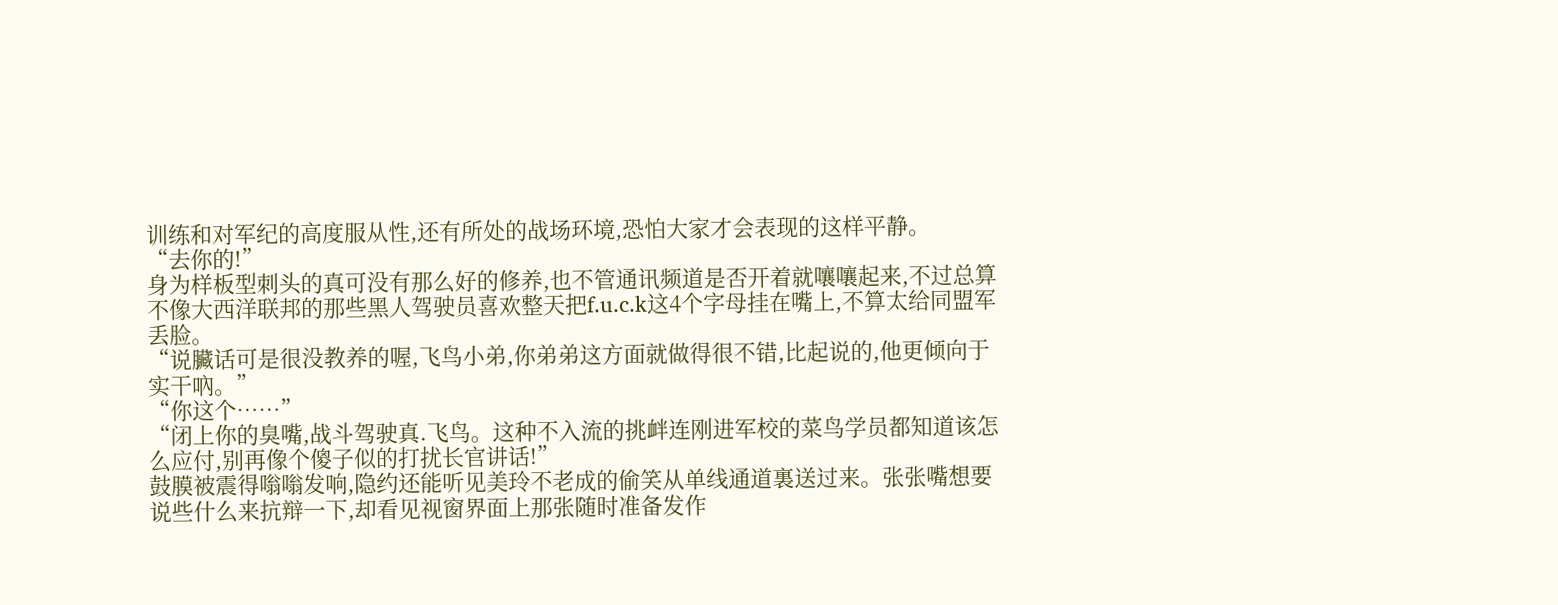训练和对军纪的高度服从性,还有所处的战场环境,恐怕大家才会表现的这样平静。
“去你的!”
身为样板型刺头的真可没有那么好的修养,也不管通讯频道是否开着就嚷嚷起来,不过总算不像大西洋联邦的那些黑人驾驶员喜欢整天把f.u.c.k这4个字母挂在嘴上,不算太给同盟军丢脸。
“说臟话可是很没教养的喔,飞鸟小弟,你弟弟这方面就做得很不错,比起说的,他更倾向于实干吶。”
“你这个……”
“闭上你的臭嘴,战斗驾驶真.飞鸟。这种不入流的挑衅连刚进军校的菜鸟学员都知道该怎么应付,别再像个傻子似的打扰长官讲话!”
鼓膜被震得嗡嗡发响,隐约还能听见美玲不老成的偷笑从单线通道裏送过来。张张嘴想要说些什么来抗辩一下,却看见视窗界面上那张随时准备发作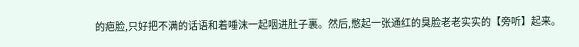的疤脸,只好把不满的话语和着唾沫一起咽进肚子裏。然后,憋起一张通红的臭脸老老实实的【旁听】起来。